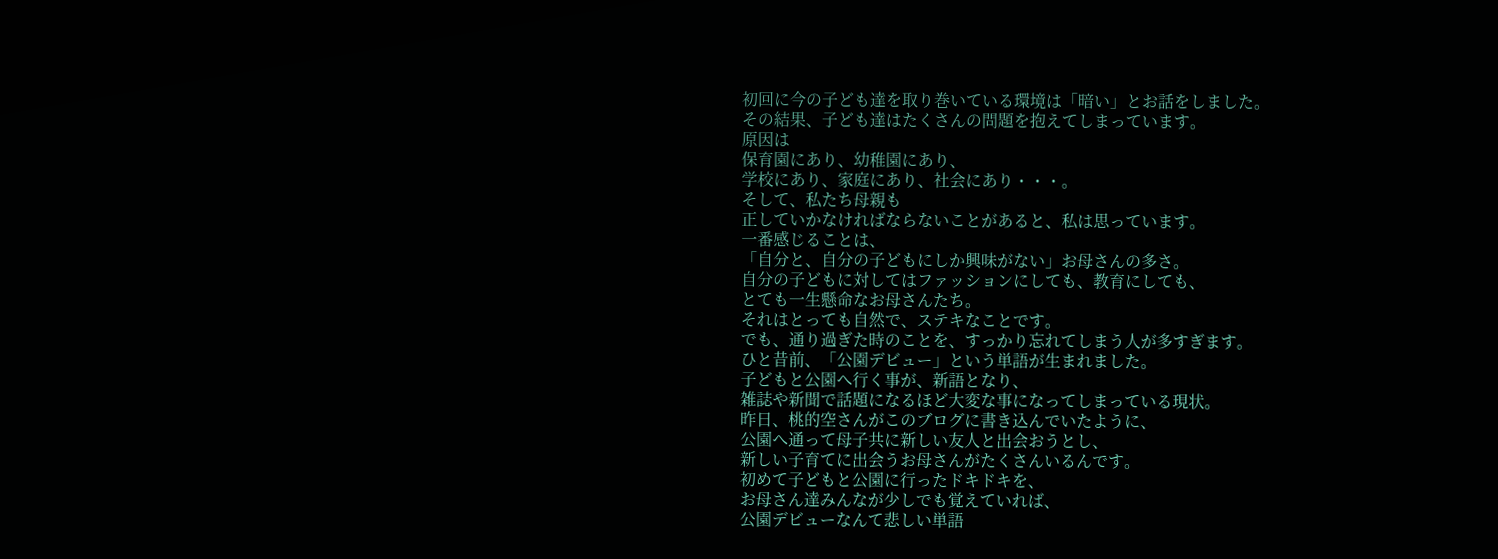初回に今の子ども達を取り巻いている環境は「暗い」とお話をしました。
その結果、子ども達はたくさんの問題を抱えてしまっています。
原因は
保育園にあり、幼稚園にあり、
学校にあり、家庭にあり、社会にあり・・・。
そして、私たち母親も
正していかなければならないことがあると、私は思っています。
一番感じることは、
「自分と、自分の子どもにしか興味がない」お母さんの多さ。
自分の子どもに対してはファッションにしても、教育にしても、
とても一生懸命なお母さんたち。
それはとっても自然で、ステキなことです。
でも、通り過ぎた時のことを、すっかり忘れてしまう人が多すぎます。
ひと昔前、「公園デビュー」という単語が生まれました。
子どもと公園へ行く事が、新語となり、
雑誌や新聞で話題になるほど大変な事になってしまっている現状。
昨日、桃的空さんがこのブログに書き込んでいたように、
公園へ通って母子共に新しい友人と出会おうとし、
新しい子育てに出会うお母さんがたくさんいるんです。
初めて子どもと公園に行ったドキドキを、
お母さん達みんなが少しでも覚えていれば、
公園デビューなんて悲しい単語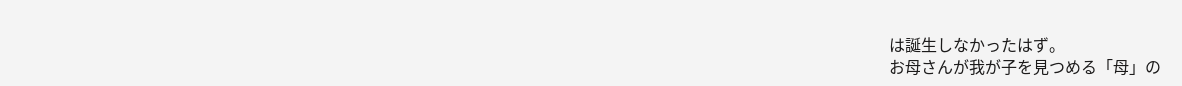は誕生しなかったはず。
お母さんが我が子を見つめる「母」の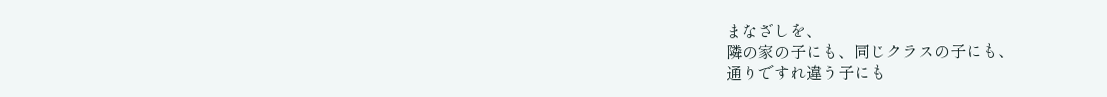まなざしを、
隣の家の子にも、同じクラスの子にも、
通りですれ違う子にも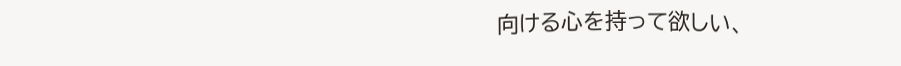向ける心を持って欲しい、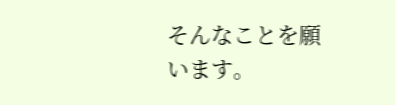そんなことを願います。